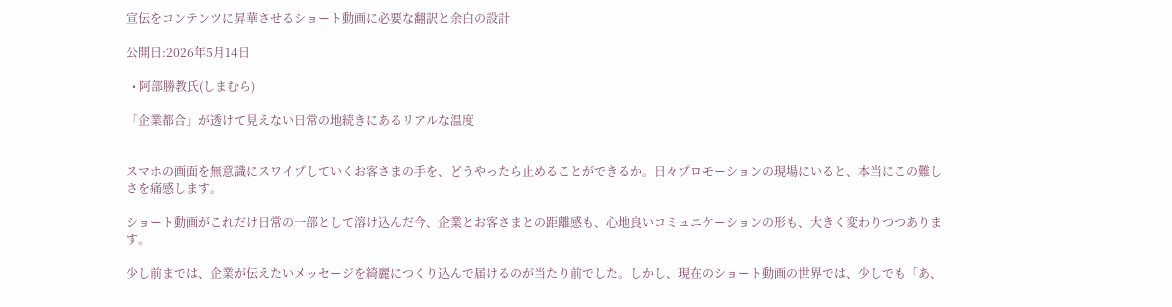宣伝をコンテンツに昇華させるショート動画に必要な翻訳と余白の設計

公開日:2026年5月14日

  • 阿部勝教氏(しまむら)

「企業都合」が透けて見えない日常の地続きにあるリアルな温度


スマホの画面を無意識にスワイプしていくお客さまの手を、どうやったら止めることができるか。日々プロモーションの現場にいると、本当にこの難しさを痛感します。

ショート動画がこれだけ日常の一部として溶け込んだ今、企業とお客さまとの距離感も、心地良いコミュニケーションの形も、大きく変わりつつあります。

少し前までは、企業が伝えたいメッセージを綺麗につくり込んで届けるのが当たり前でした。しかし、現在のショート動画の世界では、少しでも「あ、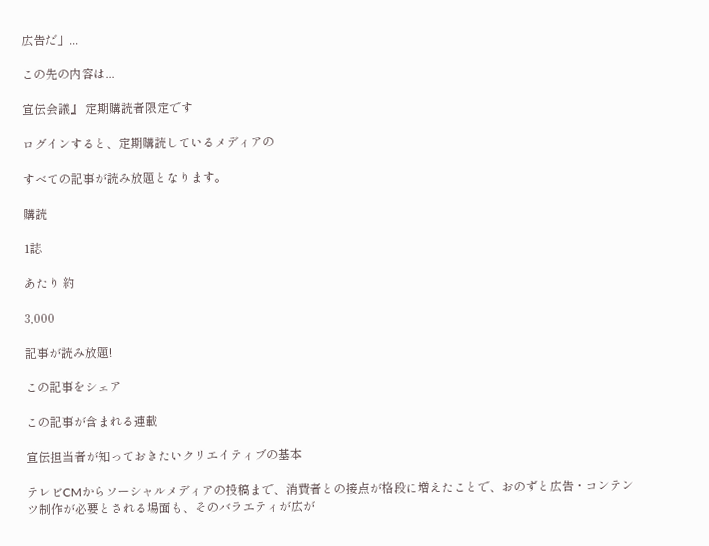広告だ」...

この先の内容は...

宣伝会議』 定期購読者限定です

ログインすると、定期購読しているメディアの

すべての記事が読み放題となります。

購読

1誌

あたり 約

3,000

記事が読み放題!

この記事をシェア

この記事が含まれる連載

宣伝担当者が知っておきたいクリエイティブの基本

テレビCMからソーシャルメディアの投稿まで、消費者との接点が格段に増えたことで、おのずと広告・コンテンツ制作が必要とされる場面も、そのバラエティが広が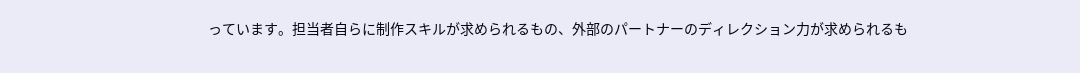っています。担当者自らに制作スキルが求められるもの、外部のパートナーのディレクション力が求められるも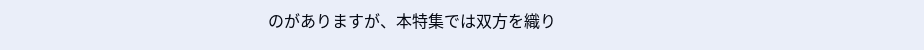のがありますが、本特集では双方を織り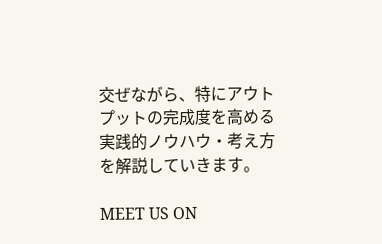交ぜながら、特にアウトプットの完成度を高める実践的ノウハウ・考え方を解説していきます。

MEET US ON